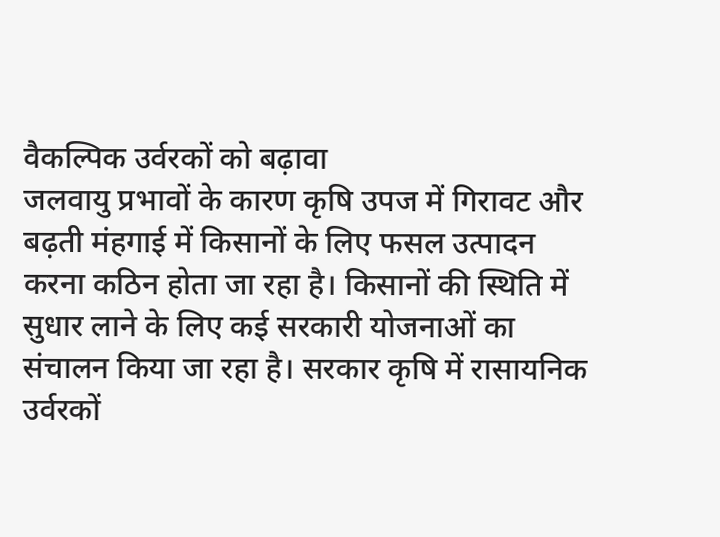वैकल्पिक उर्वरकों को बढ़ावा
जलवायु प्रभावों के कारण कृषि उपज में गिरावट और बढ़ती मंहगाई में किसानों के लिए फसल उत्पादन करना कठिन होता जा रहा है। किसानों की स्थिति में सुधार लाने के लिए कई सरकारी योजनाओं का संचालन किया जा रहा है। सरकार कृषि में रासायनिक उर्वरकों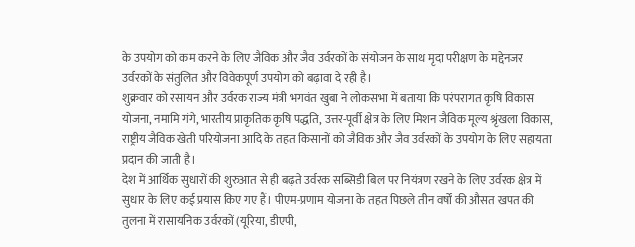के उपयोग को कम करने के लिए जैविक और जैव उर्वरकों के संयोजन के साथ मृदा परीक्षण के मद्देनजर उर्वरकों के संतुलित और विवेकपूर्ण उपयोग को बढ़ावा दे रही है।
शुक्रवार को रसायन और उर्वरक राज्य मंत्री भगवंत खुबा ने लोकसभा में बताया कि परंपरागत कृषि विकास योजना, नमामि गंगे, भारतीय प्राकृतिक कृषि पद्धति, उत्तर-पूर्वी क्षेत्र के लिए मिशन जैविक मूल्य श्रृंखला विकास, राष्ट्रीय जैविक खेती परियोजना आदि के तहत किसानों को जैविक और जैव उर्वरकों के उपयोग के लिए सहायता प्रदान की जाती है।
देश में आर्थिक सुधारों की शुरुआत से ही बढ़ते उर्वरक सब्सिडी बिल पर नियंत्रण रखने के लिए उर्वरक क्षेत्र में सुधार के लिए कई प्रयास किए गए हैं। पीएम-प्रणाम योजना के तहत पिछले तीन वर्षों की औसत खपत की तुलना में रासायनिक उर्वरकों (यूरिया, डीएपी,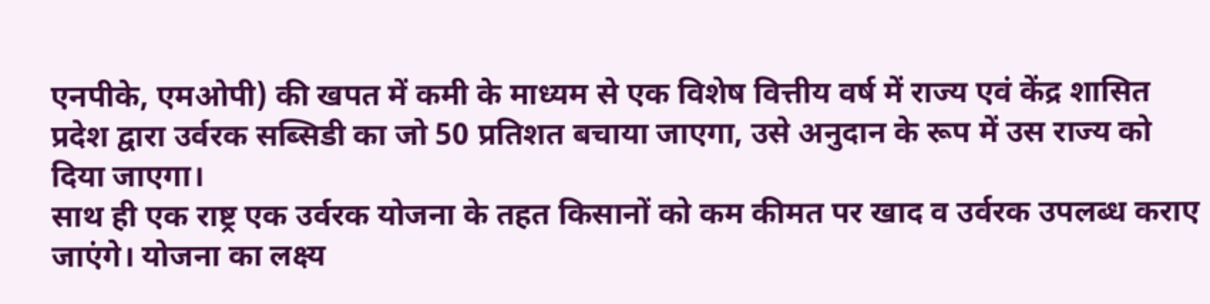एनपीके, एमओपी) की खपत में कमी के माध्यम से एक विशेष वित्तीय वर्ष में राज्य एवं केंद्र शासित प्रदेश द्वारा उर्वरक सब्सिडी का जो 50 प्रतिशत बचाया जाएगा, उसे अनुदान के रूप में उस राज्य को दिया जाएगा।
साथ ही एक राष्ट्र एक उर्वरक योजना के तहत किसानों को कम कीमत पर खाद व उर्वरक उपलब्ध कराए जाएंगे। योजना का लक्ष्य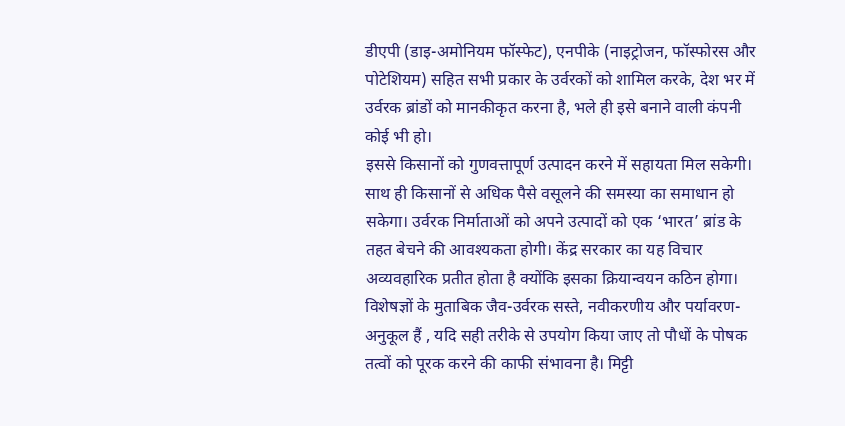डीएपी (डाइ-अमोनियम फॉस्फेट), एनपीके (नाइट्रोजन, फॉस्फोरस और पोटेशियम) सहित सभी प्रकार के उर्वरकों को शामिल करके, देश भर में उर्वरक ब्रांडों को मानकीकृत करना है, भले ही इसे बनाने वाली कंपनी कोई भी हो।
इससे किसानों को गुणवत्तापूर्ण उत्पादन करने में सहायता मिल सकेगी। साथ ही किसानों से अधिक पैसे वसूलने की समस्या का समाधान हो सकेगा। उर्वरक निर्माताओं को अपने उत्पादों को एक ‘भारत’ ब्रांड के तहत बेचने की आवश्यकता होगी। केंद्र सरकार का यह विचार अव्यवहारिक प्रतीत होता है क्योंकि इसका क्रियान्वयन कठिन होगा।
विशेषज्ञों के मुताबिक जैव-उर्वरक सस्ते, नवीकरणीय और पर्यावरण-अनुकूल हैं , यदि सही तरीके से उपयोग किया जाए तो पौधों के पोषक तत्वों को पूरक करने की काफी संभावना है। मिट्टी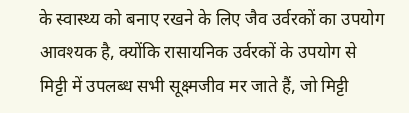के स्वास्थ्य को बनाए रखने के लिए जैव उर्वरकों का उपयोग आवश्यक है, क्योंकि रासायनिक उर्वरकों के उपयोग से मिट्टी में उपलब्ध सभी सूक्ष्मजीव मर जाते हैं, जो मिट्टी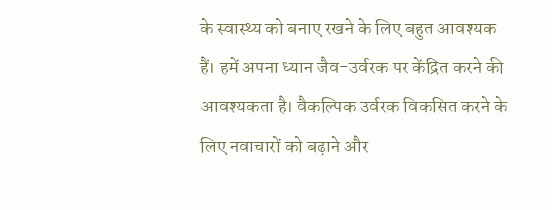के स्वास्थ्य को बनाए रखने के लिए बहुत आवश्यक हैं। हमें अपना ध्यान जैव-उर्वरक पर केंद्रित करने की आवश्यकता है। वैकल्पिक उर्वरक विकसित करने के लिए नवाचारों को बढ़ाने और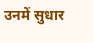उनमें सुधार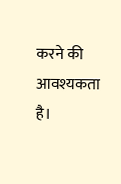करने की आवश्यकता है।